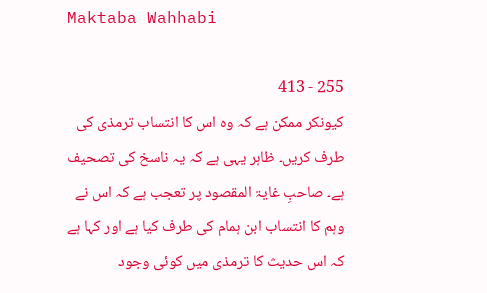Maktaba Wahhabi

255 - 413
کیونکر ممکن ہے کہ وہ اس کا انتساب ترمذی کی طرف کریں۔ ظاہر یہی ہے کہ یہ ناسخ کی تصحیف ہے۔ صاحبِ غایۃ المقصود پر تعجب ہے کہ اس نے وہم کا انتساب ابن ہمام کی طرف کیا ہے اور کہا ہے کہ اس حدیث کا ترمذی میں کوئی وجود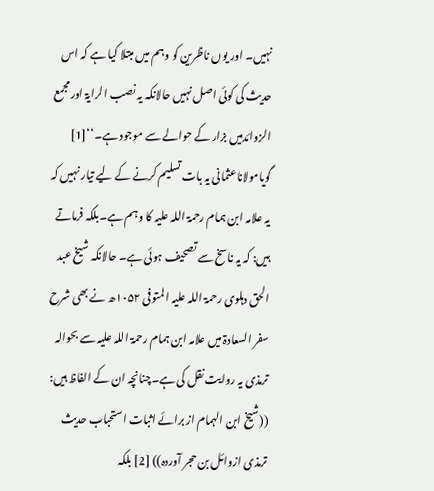نہیں۔ اور یوں ناظرین کو وہم میں مبتلا کیا ہے کہ اس حدیث کی کوئی اصل نہیں حالانکہ یہ نصب الرایۃ اور مجمع الزوائدمیں بزار کے حوالے سے موجود ہے۔‘‘[1] گویامولاناعثمانی یہ بات تسلیم کرنے کے لیے تیار نہیں کہ یہ علامہ ابن ہمام رحمۃ اللہ علیہ کا وہم ہے۔بلکہ فرماتے ہیں: کہ یہ ناسخ سے تصحیف ہوئی ہے۔ حالانکہ شیخ عبد الحق دہلوی رحمۃ اللہ علیہ المتوفی ۱۰۵۲ھ نے بھی شرح سفر السعادۃ میں علامہ ابن ہمام رحمۃ اللہ علیہ سے بحوالہ ترمذی یہ روایت نقل کی ہے۔چنانچہ ان کے الفاظ ہیں: ((شیخ ابن الہمام از برائے اثبات استحباب حدیث ترمذی ازوائل بن حجر آوردہ)) [2] بلکہ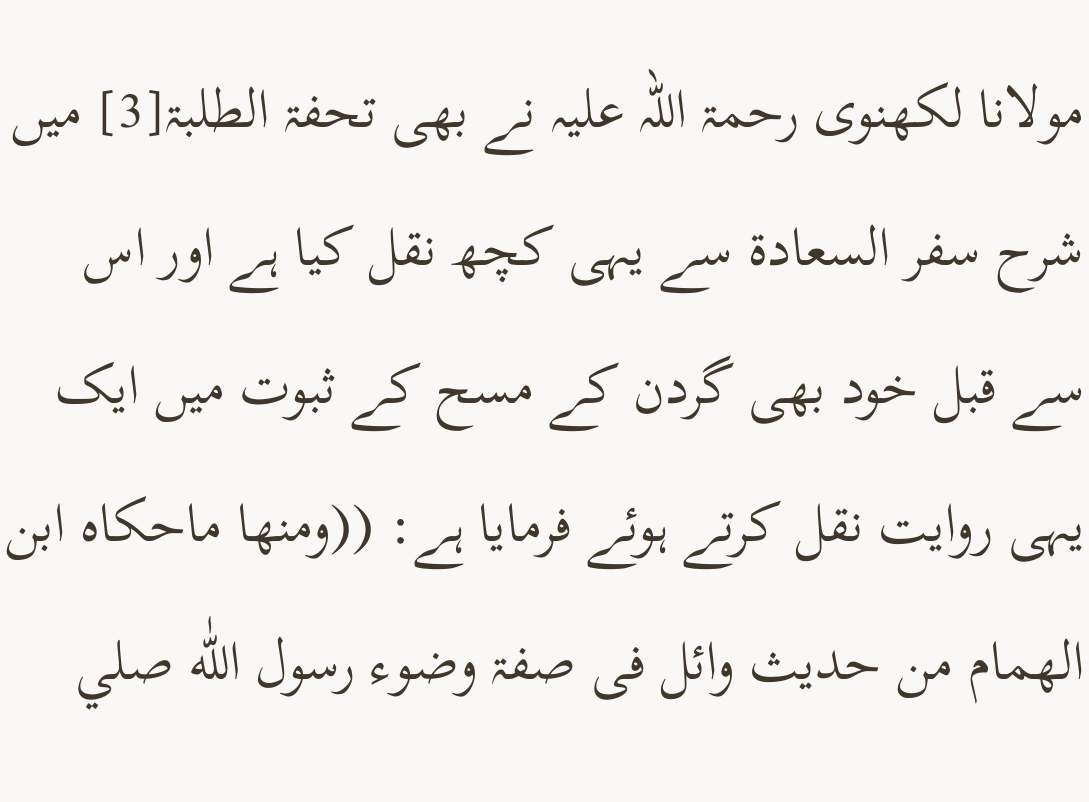مولانا لکھنوی رحمۃ اللہ علیہ نے بھی تحفۃ الطلبۃ[3] میں شرح سفر السعادۃ سے یہی کچھ نقل کیا ہے اور اس سے قبل خود بھی گردن کے مسح کے ثبوت میں ایک یہی روایت نقل کرتے ہوئے فرمایا ہے: ((ومنھا ماحکاہ ابن الھمام من حدیث وائل فی صفۃ وضوء رسول اللّٰه صلي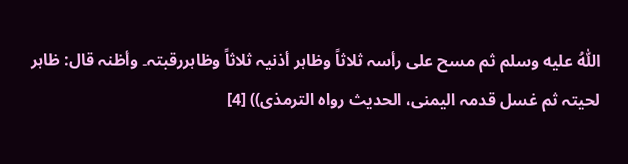اللّٰهُ عليه وسلم ثم مسح علی رأسہ ثلاثاً وظاہر أذنیہ ثلاثاً وظاہررقبتہ۔ وأظنہ قال: ظاہر لحیتہ ثم غسل قدمہ الیمنی، الحدیث رواہ الترمذی)) [4]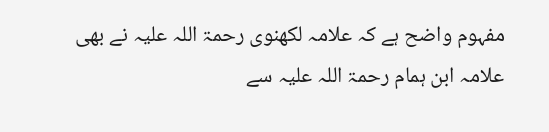مفہوم واضح ہے کہ علامہ لکھنوی رحمۃ اللہ علیہ نے بھی علامہ ابن ہمام رحمۃ اللہ علیہ سے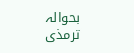بحوالہ ترمذی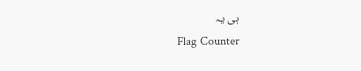ہی یہ
Flag Counter